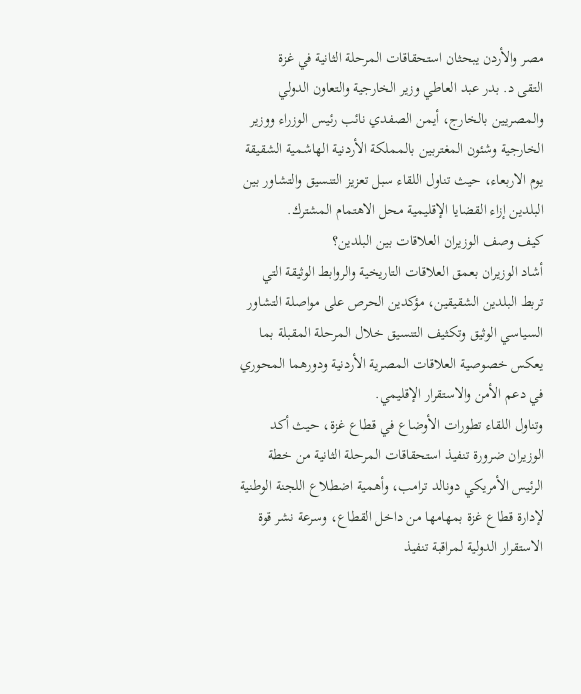مصر والأردن يبحثان استحقاقات المرحلة الثانية في غزة
التقى د. بدر عبد العاطي وزير الخارجية والتعاون الدولي والمصريين بالخارج، أيمن الصفدي نائب رئيس الوزراء ووزير الخارجية وشئون المغتربين بالمملكة الأردنية الهاشمية الشقيقة يوم الاربعاء، حيث تناول اللقاء سبل تعزيز التنسيق والتشاور بين البلدين إزاء القضايا الإقليمية محل الاهتمام المشترك.
كيف وصف الوزيران العلاقات بين البلدين؟
أشاد الوزيران بعمق العلاقات التاريخية والروابط الوثيقة التي تربط البلدين الشقيقين، مؤكدين الحرص على مواصلة التشاور السياسي الوثيق وتكثيف التنسيق خلال المرحلة المقبلة بما يعكس خصوصية العلاقات المصرية الأردنية ودورهما المحوري في دعم الأمن والاستقرار الإقليمي.
وتناول اللقاء تطورات الأوضاع في قطاع غزة، حيث أكد الوزيران ضرورة تنفيذ استحقاقات المرحلة الثانية من خطة الرئيس الأمريكي دونالد ترامب، وأهمية اضطلاع اللجنة الوطنية لإدارة قطاع غزة بمهامها من داخل القطاع، وسرعة نشر قوة الاستقرار الدولية لمراقبة تنفيذ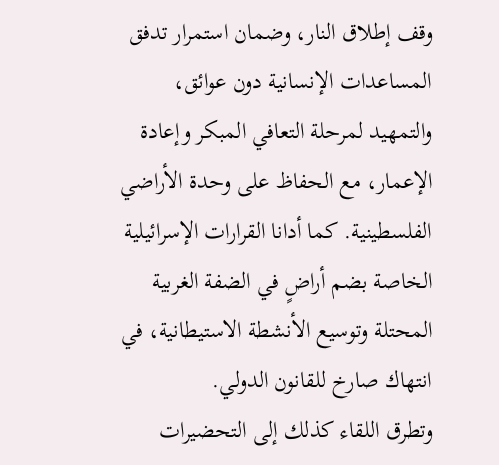وقف إطلاق النار، وضمان استمرار تدفق المساعدات الإنسانية دون عوائق، والتمهيد لمرحلة التعافي المبكر وإعادة الإعمار، مع الحفاظ على وحدة الأراضي الفلسطينية. كما أدانا القرارات الإسرائيلية الخاصة بضم أراضٍ في الضفة الغربية المحتلة وتوسيع الأنشطة الاستيطانية، في انتهاك صارخ للقانون الدولي.
وتطرق اللقاء كذلك إلى التحضيرات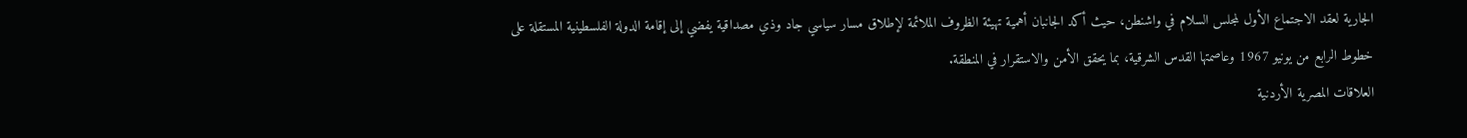الجارية لعقد الاجتماع الأول لمجلس السلام في واشنطن، حيث أكد الجانبان أهمية تهيئة الظروف الملائمة لإطلاق مسار سياسي جاد وذي مصداقية يفضي إلى إقامة الدولة الفلسطينية المستقلة على خطوط الرابع من يونيو 1967 وعاصمتها القدس الشرقية، بما يحقق الأمن والاستقرار في المنطقة.
العلاقات المصرية الأردنية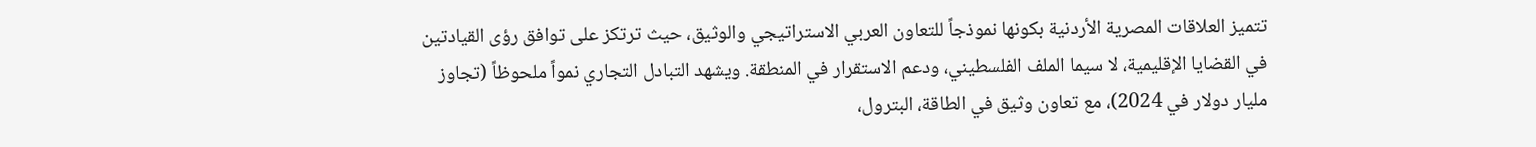تتميز العلاقات المصرية الأردنية بكونها نموذجاً للتعاون العربي الاستراتيجي والوثيق، حيث ترتكز على توافق رؤى القيادتين في القضايا الإقليمية، لا سيما الملف الفلسطيني، ودعم الاستقرار في المنطقة. ويشهد التبادل التجاري نمواً ملحوظاً (تجاوز مليار دولار في 2024)، مع تعاون وثيق في الطاقة، البترول،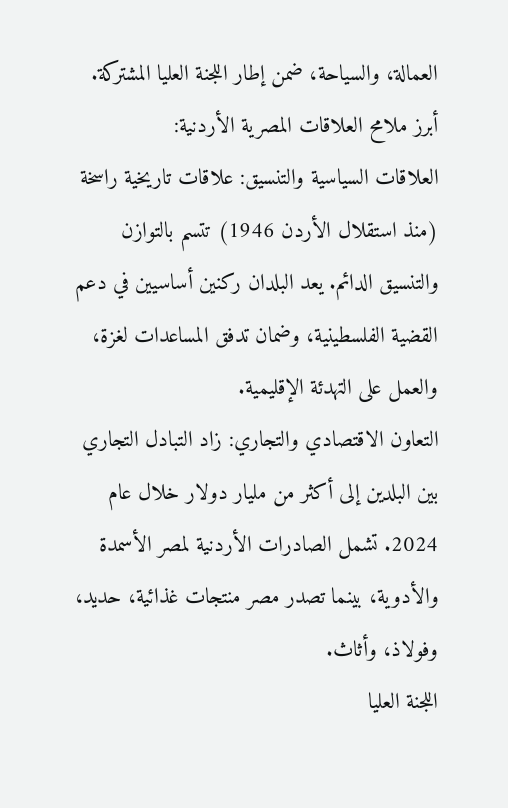العمالة، والسياحة، ضمن إطار اللجنة العليا المشتركة.
أبرز ملامح العلاقات المصرية الأردنية:
العلاقات السياسية والتنسيق: علاقات تاريخية راسخة (منذ استقلال الأردن 1946) تتسم بالتوازن والتنسيق الدائم. يعد البلدان ركنين أساسيين في دعم القضية الفلسطينية، وضمان تدفق المساعدات لغزة، والعمل على التهدئة الإقليمية.
التعاون الاقتصادي والتجاري: زاد التبادل التجاري بين البلدين إلى أكثر من مليار دولار خلال عام 2024. تشمل الصادرات الأردنية لمصر الأسمدة والأدوية، بينما تصدر مصر منتجات غذائية، حديد، وفولاذ، وأثاث.
اللجنة العليا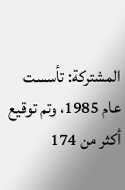المشتركة: تأسست عام 1985، وتم توقيع أكثر من 174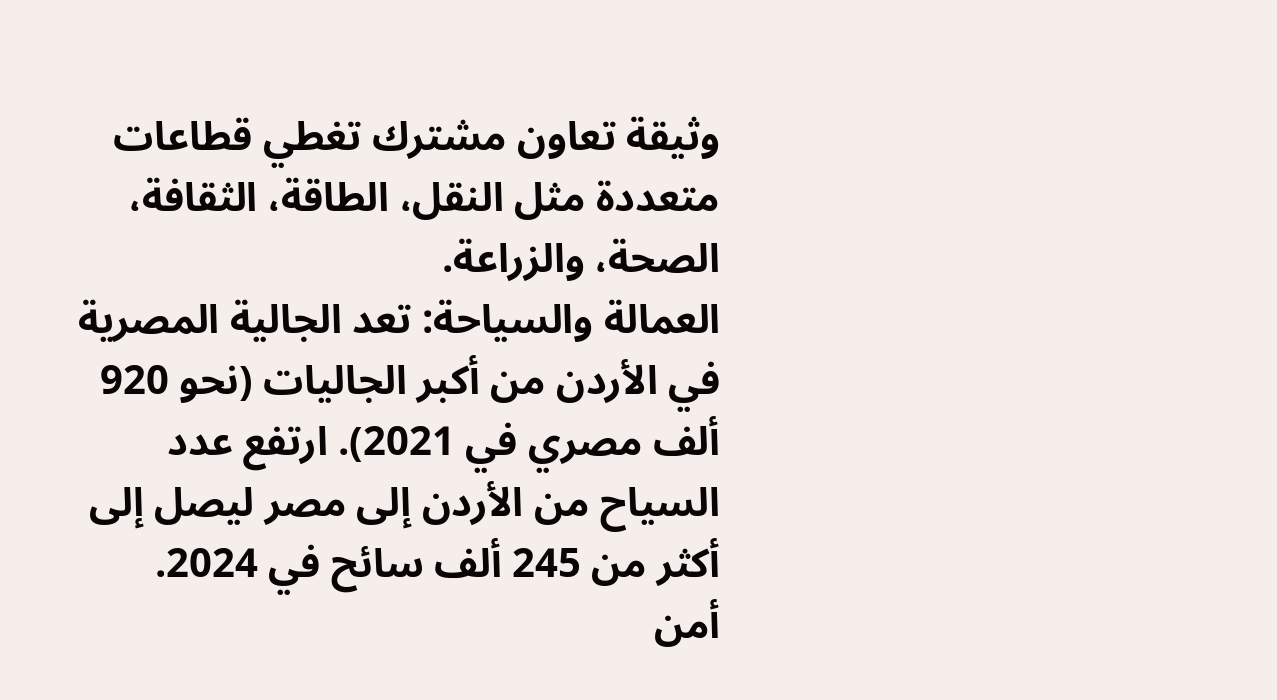وثيقة تعاون مشترك تغطي قطاعات متعددة مثل النقل، الطاقة، الثقافة، الصحة، والزراعة.
العمالة والسياحة: تعد الجالية المصرية في الأردن من أكبر الجاليات (نحو 920 ألف مصري في 2021). ارتفع عدد السياح من الأردن إلى مصر ليصل إلى أكثر من 245 ألف سائح في 2024.
أمن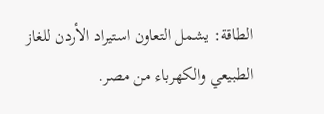الطاقة: يشمل التعاون استيراد الأردن للغاز الطبيعي والكهرباء من مصر.